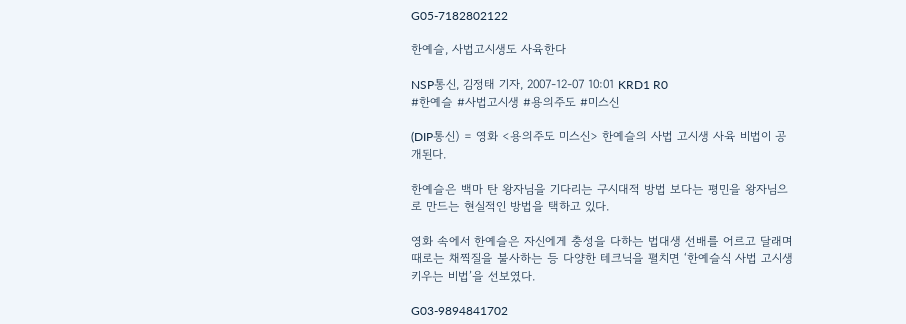G05-7182802122

한예슬, 사법고시생도 사육한다

NSP통신, 김정태 기자, 2007-12-07 10:01 KRD1 R0
#한예슬 #사법고시생 #용의주도 #미스신

(DIP통신) = 영화 <용의주도 미스신> 한예슬의 사법 고시생 사육 비법이 공개된다.

한예슬은 백마 탄 왕자님을 기다리는 구시대적 방법 보다는 평민을 왕자님으로 만드는 현실적인 방법을 택하고 있다.

영화 속에서 한예슬은 자신에게 충성을 다하는 법대생 선배를 어르고 달래며 때로는 채찍질을 불사하는 등 다양한 테크닉을 펼치면 ‘한예슬식 사법 고시생 키우는 비법’을 선보였다.

G03-9894841702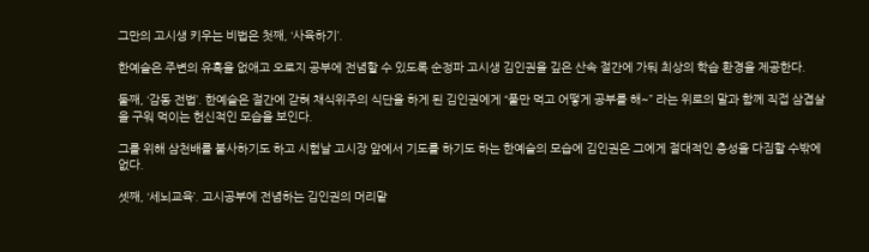그만의 고시생 키우는 비법은 첫째, ‘사육하기’.

한예슬은 주변의 유혹을 없애고 오로지 공부에 전념할 수 있도록 순정파 고시생 김인권을 깊은 산속 절간에 가둬 최상의 학습 환경을 제공한다.

둘째, ‘감동 전법’. 한예슬은 절간에 갇혀 채식위주의 식단을 하게 된 김인권에게 “풀만 먹고 어떻게 공부를 해~” 라는 위로의 말과 함께 직접 삼겹살을 구워 먹이는 헌신적인 모습을 보인다.

그를 위해 삼천배를 불사하기도 하고 시험날 고시장 앞에서 기도를 하기도 하는 한예슬의 모습에 김인권은 그에게 절대적인 충성을 다짐할 수밖에 없다.

셋째, ‘세뇌교육’. 고시공부에 전념하는 김인권의 머리맡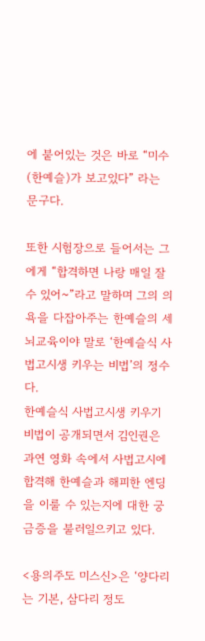에 붙어있는 것은 바로 “미수(한예슬)가 보고있다” 라는 문구다.

또한 시험장으로 들어서는 그에게 “합격하면 나랑 매일 잘 수 있어~”라고 말하며 그의 의욕을 다잡아주는 한예슬의 세뇌교육이야 말로 ‘한예슬식 사법고시생 키우는 비법’의 정수다.
한예슬식 사법고시생 키우기 비법이 공개되면서 김인권은 과연 영화 속에서 사법고시에 합격해 한예슬과 해피한 엔딩을 이룰 수 있는지에 대한 궁금증을 불러일으키고 있다.

<용의주도 미스신>은 ‘양다리는 기본, 삼다리 정도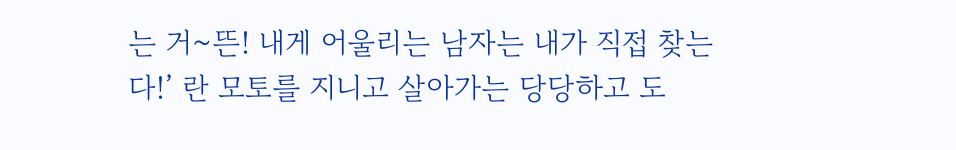는 거~뜬! 내게 어울리는 남자는 내가 직접 찾는다!’ 란 모토를 지니고 살아가는 당당하고 도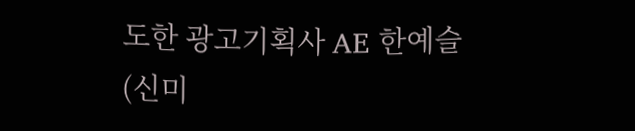도한 광고기획사 AE 한예슬(신미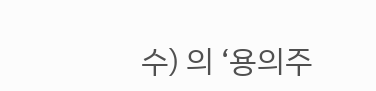수) 의 ‘용의주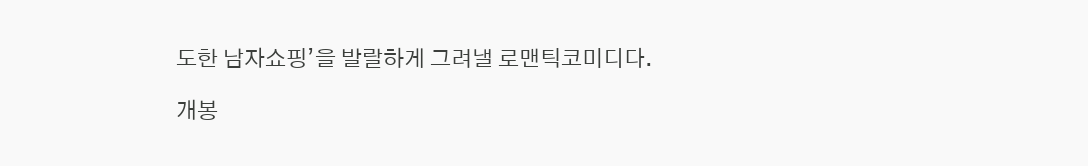도한 남자쇼핑’을 발랄하게 그려낼 로맨틱코미디다.

개봉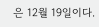은 12월 19일이다.